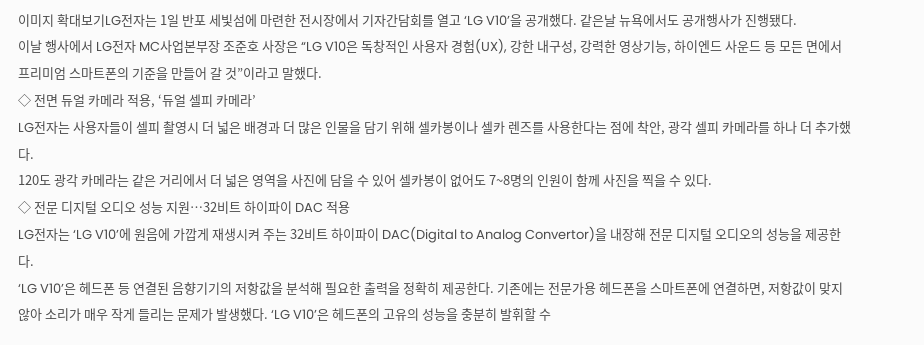이미지 확대보기LG전자는 1일 반포 세빛섬에 마련한 전시장에서 기자간담회를 열고 ‘LG V10’을 공개했다. 같은날 뉴욕에서도 공개행사가 진행됐다.
이날 행사에서 LG전자 MC사업본부장 조준호 사장은 “LG V10은 독창적인 사용자 경험(UX), 강한 내구성, 강력한 영상기능, 하이엔드 사운드 등 모든 면에서 프리미엄 스마트폰의 기준을 만들어 갈 것”이라고 말했다.
◇ 전면 듀얼 카메라 적용, ‘듀얼 셀피 카메라’
LG전자는 사용자들이 셀피 촬영시 더 넓은 배경과 더 많은 인물을 담기 위해 셀카봉이나 셀카 렌즈를 사용한다는 점에 착안, 광각 셀피 카메라를 하나 더 추가했다.
120도 광각 카메라는 같은 거리에서 더 넓은 영역을 사진에 담을 수 있어 셀카봉이 없어도 7~8명의 인원이 함께 사진을 찍을 수 있다.
◇ 전문 디지털 오디오 성능 지원…32비트 하이파이 DAC 적용
LG전자는 ‘LG V10’에 원음에 가깝게 재생시켜 주는 32비트 하이파이 DAC(Digital to Analog Convertor)을 내장해 전문 디지털 오디오의 성능을 제공한다.
‘LG V10’은 헤드폰 등 연결된 음향기기의 저항값을 분석해 필요한 출력을 정확히 제공한다. 기존에는 전문가용 헤드폰을 스마트폰에 연결하면, 저항값이 맞지 않아 소리가 매우 작게 들리는 문제가 발생했다. ‘LG V10’은 헤드폰의 고유의 성능을 충분히 발휘할 수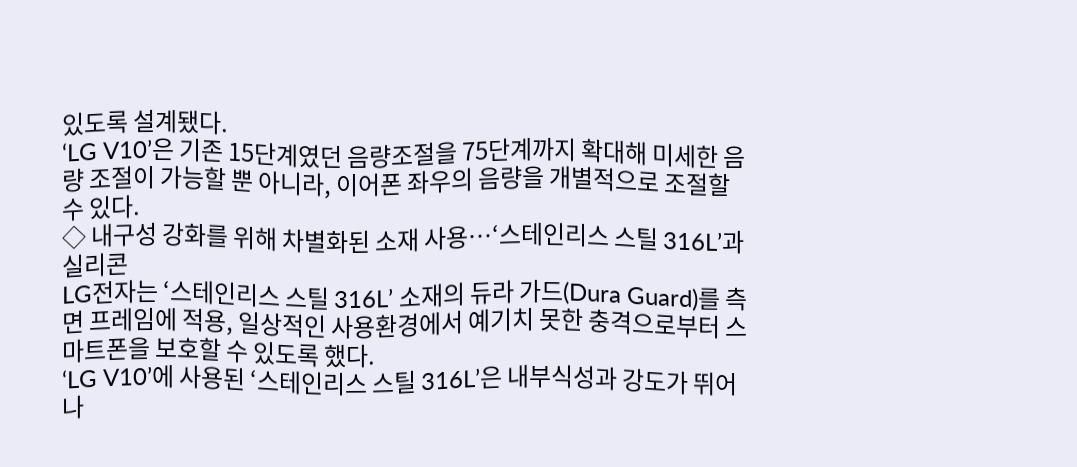있도록 설계됐다.
‘LG V10’은 기존 15단계였던 음량조절을 75단계까지 확대해 미세한 음량 조절이 가능할 뿐 아니라, 이어폰 좌우의 음량을 개별적으로 조절할 수 있다.
◇ 내구성 강화를 위해 차별화된 소재 사용…‘스테인리스 스틸 316L’과 실리콘
LG전자는 ‘스테인리스 스틸 316L’ 소재의 듀라 가드(Dura Guard)를 측면 프레임에 적용, 일상적인 사용환경에서 예기치 못한 충격으로부터 스마트폰을 보호할 수 있도록 했다.
‘LG V10’에 사용된 ‘스테인리스 스틸 316L’은 내부식성과 강도가 뛰어나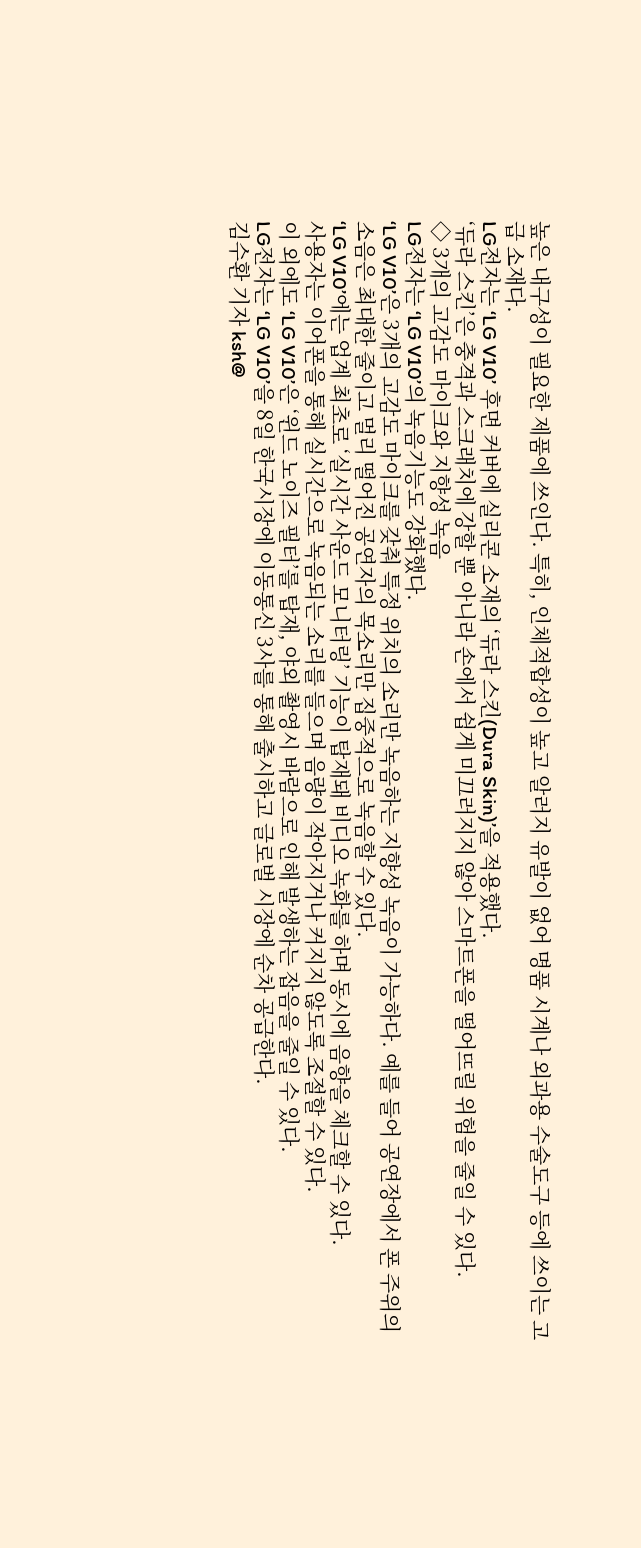높은 내구성이 필요한 제품에 쓰인다. 특히, 인체적합성이 높고 알러지 유발이 없어 명품 시계나 외과용 수술도구 등에 쓰이는 고급 소재다.
LG전자는 ‘LG V10’ 후면 커버에 실리콘 소재의 ‘듀라 스킨(Dura Skin)’을 적용했다.
‘듀라 스킨’은 충격과 스크래치에 강할 뿐 아니라 손에서 쉽게 미끄러지지 않아 스마트폰을 떨어뜨릴 위험을 줄일 수 있다.
◇ 3개의 고감도 마이크와 지향성 녹음
LG전자는 ‘LG V10’의 녹음기능도 강화했다.
‘LG V10’은 3개의 고감도 마이크를 갖춰 특정 위치의 소리만 녹음하는 지향성 녹음이 가능하다. 예를 들어 공연장에서 폰 주위의 소음은 최대한 줄이고 멀리 떨어진 공연자의 목소리만 집중적으로 녹음할 수 있다.
‘LG V10’에는 업계 최초로 ‘실시간 사운드 모니터링’ 기능이 탑재돼 비디오 녹화를 하며 동시에 음향을 체크할 수 있다.
사용자는 이어폰을 통해 실시간으로 녹음되는 소리를 들으며 음량이 작아지거나 커지지 않도록 조절할 수 있다.
이 외에도 ‘LG V10’은 ‘윈드 노이즈 필터’를 탑재, 야외 촬영시 바람으로 인해 발생하는 잡음을 줄일 수 있다.
LG전자는 ‘LG V10’을 8일 한국시장에 이동통신 3사를 통해 출시하고 글로벌 시장에 순차 공급한다.
김수환 기자 ksh@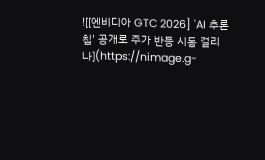![[엔비디아 GTC 2026] 'AI 추론 칩' 공개로 주가 반등 시동 걸리나](https://nimage.g-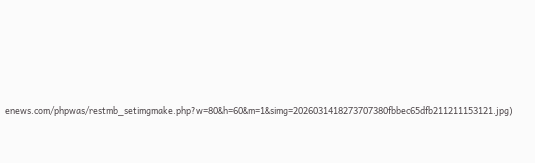enews.com/phpwas/restmb_setimgmake.php?w=80&h=60&m=1&simg=2026031418273707380fbbec65dfb211211153121.jpg)